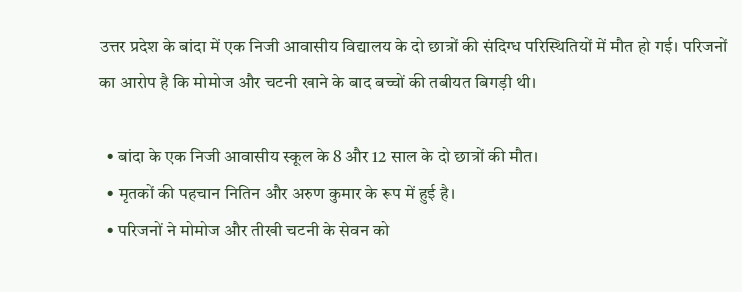उत्तर प्रदेश के बांदा में एक निजी आवासीय विद्यालय के दो छात्रों की संदिग्ध परिस्थितियों में मौत हो गई। परिजनों का आरोप है कि मोमोज और चटनी खाने के बाद बच्चों की तबीयत बिगड़ी थी।

  • बांदा के एक निजी आवासीय स्कूल के 8 और 12 साल के दो छात्रों की मौत।
  • मृतकों की पहचान नितिन और अरुण कुमार के रूप में हुई है।
  • परिजनों ने मोमोज और तीखी चटनी के सेवन को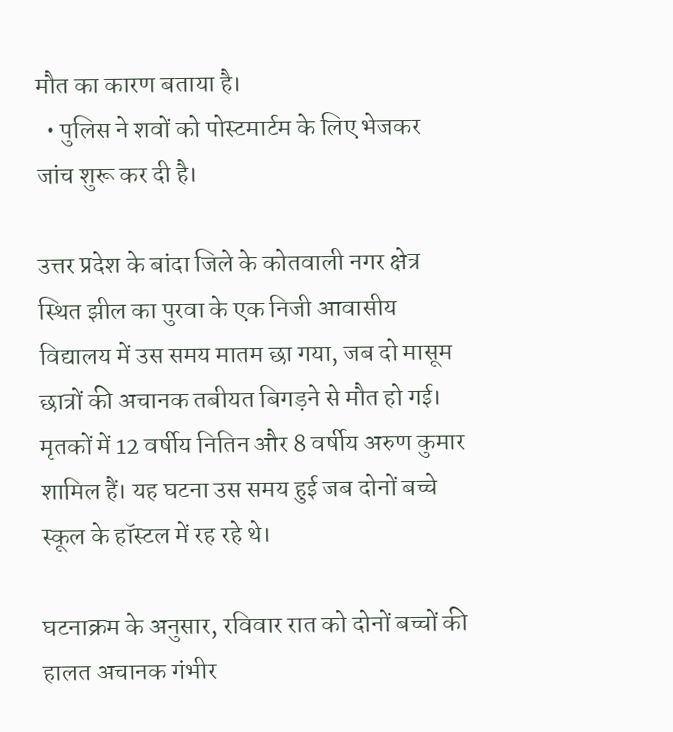मौत का कारण बताया है।
  • पुलिस ने शवों को पोस्टमार्टम के लिए भेजकर जांच शुरू कर दी है।

उत्तर प्रदेश के बांदा जिले के कोतवाली नगर क्षेत्र स्थित झील का पुरवा के एक निजी आवासीय विद्यालय में उस समय मातम छा गया, जब दो मासूम छात्रों की अचानक तबीयत बिगड़ने से मौत हो गई। मृतकों में 12 वर्षीय नितिन और 8 वर्षीय अरुण कुमार शामिल हैं। यह घटना उस समय हुई जब दोनों बच्चे स्कूल के हॉस्टल में रह रहे थे।

घटनाक्रम के अनुसार, रविवार रात को दोनों बच्चों की हालत अचानक गंभीर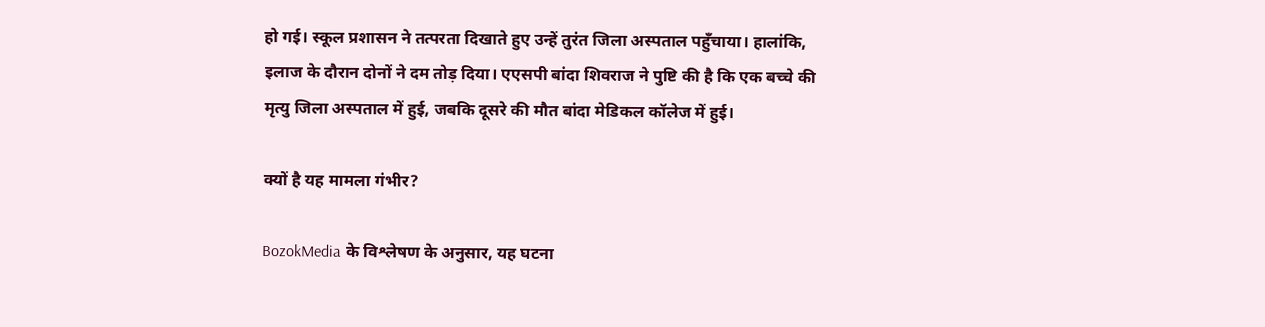हो गई। स्कूल प्रशासन ने तत्परता दिखाते हुए उन्हें तुरंत जिला अस्पताल पहुँचाया। हालांकि, इलाज के दौरान दोनों ने दम तोड़ दिया। एएसपी बांदा शिवराज ने पुष्टि की है कि एक बच्चे की मृत्यु जिला अस्पताल में हुई, जबकि दूसरे की मौत बांदा मेडिकल कॉलेज में हुई।

क्यों है यह मामला गंभीर?

BozokMedia के विश्लेषण के अनुसार, यह घटना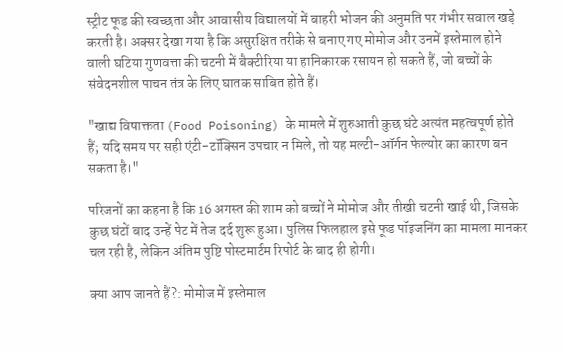स्ट्रीट फूड की स्वच्छता और आवासीय विद्यालयों में बाहरी भोजन की अनुमति पर गंभीर सवाल खड़े करती है। अक्सर देखा गया है कि असुरक्षित तरीके से बनाए गए मोमोज और उनमें इस्तेमाल होने वाली घटिया गुणवत्ता की चटनी में बैक्टीरिया या हानिकारक रसायन हो सकते हैं, जो बच्चों के संवेदनशील पाचन तंत्र के लिए घातक साबित होते हैं।

"खाद्य विषाक्तता (Food Poisoning) के मामले में शुरुआती कुछ घंटे अत्यंत महत्वपूर्ण होते हैं; यदि समय पर सही एंटी-टॉक्सिन उपचार न मिले, तो यह मल्टी-ऑर्गन फेल्योर का कारण बन सकता है।"

परिजनों का कहना है कि 16 अगस्त की शाम को बच्चों ने मोमोज और तीखी चटनी खाई थी, जिसके कुछ घंटों बाद उन्हें पेट में तेज दर्द शुरू हुआ। पुलिस फिलहाल इसे फूड पॉइजनिंग का मामला मानकर चल रही है, लेकिन अंतिम पुष्टि पोस्टमार्टम रिपोर्ट के बाद ही होगी।

क्या आप जानते हैं?: मोमोज में इस्तेमाल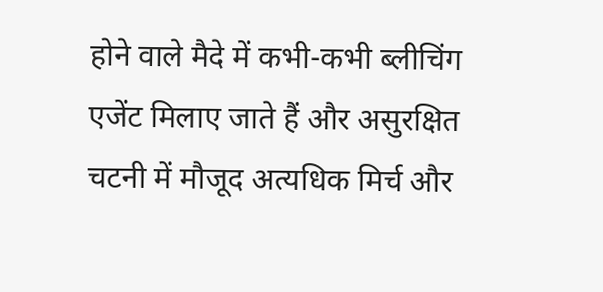होने वाले मैदे में कभी-कभी ब्लीचिंग एजेंट मिलाए जाते हैं और असुरक्षित चटनी में मौजूद अत्यधिक मिर्च और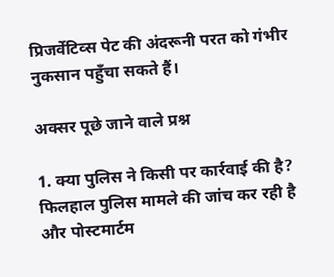प्रिजर्वेटिव्स पेट की अंदरूनी परत को गंभीर नुकसान पहुँचा सकते हैं।

अक्सर पूछे जाने वाले प्रश्न

1. क्या पुलिस ने किसी पर कार्रवाई की है?
फिलहाल पुलिस मामले की जांच कर रही है और पोस्टमार्टम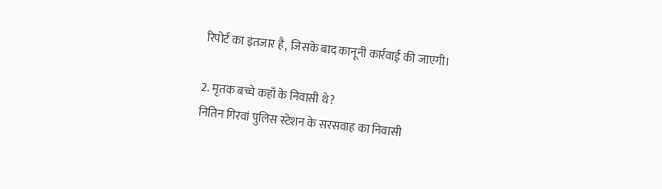रिपोर्ट का इंतजार है, जिसके बाद कानूनी कार्रवाई की जाएगी।

2. मृतक बच्चे कहाँ के निवासी थे?
नितिन गिरवां पुलिस स्टेशन के सरसवाह का निवासी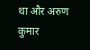था और अरुण कुमार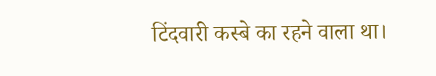टिंदवारी कस्बे का रहने वाला था।